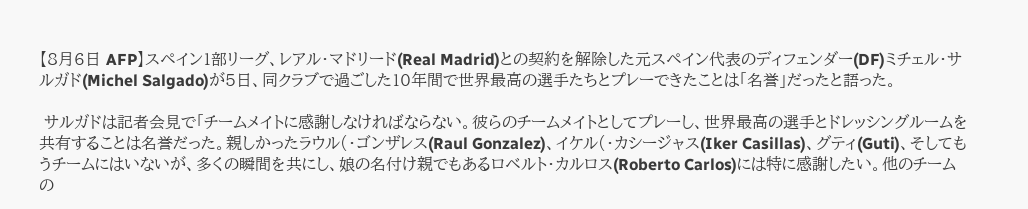【8月6日 AFP】スペイン1部リーグ、レアル・マドリード(Real Madrid)との契約を解除した元スペイン代表のディフェンダー(DF)ミチェル・サルガド(Michel Salgado)が5日、同クラブで過ごした10年間で世界最高の選手たちとプレーできたことは「名誉」だったと語った。

 サルガドは記者会見で「チームメイトに感謝しなければならない。彼らのチームメイトとしてプレーし、世界最高の選手とドレッシングルームを共有することは名誉だった。親しかったラウル(・ゴンザレス(Raul Gonzalez)、イケル(・カシージャス(Iker Casillas)、グティ(Guti)、そしてもうチームにはいないが、多くの瞬間を共にし、娘の名付け親でもあるロベルト・カルロス(Roberto Carlos)には特に感謝したい。他のチームの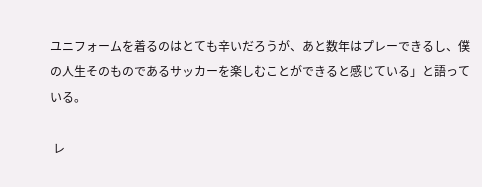ユニフォームを着るのはとても辛いだろうが、あと数年はプレーできるし、僕の人生そのものであるサッカーを楽しむことができると感じている」と語っている。

 レ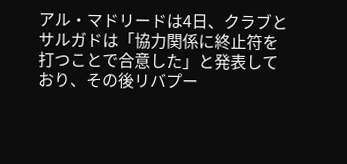アル・マドリードは4日、クラブとサルガドは「協力関係に終止符を打つことで合意した」と発表しており、その後リバプー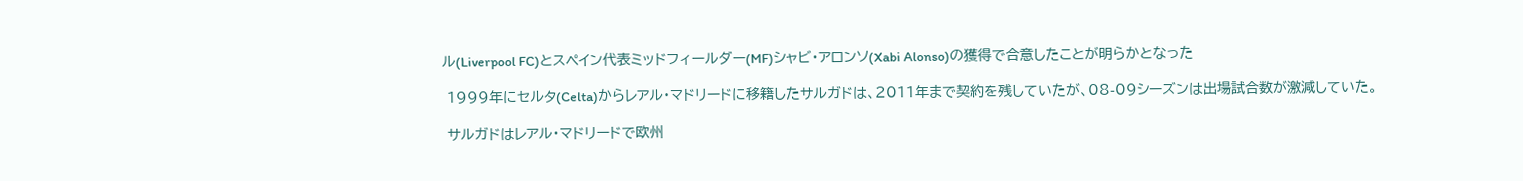ル(Liverpool FC)とスペイン代表ミッドフィールダー(MF)シャビ・アロンソ(Xabi Alonso)の獲得で合意したことが明らかとなった

 1999年にセルタ(Celta)からレアル・マドリードに移籍したサルガドは、2011年まで契約を残していたが、08-09シーズンは出場試合数が激減していた。

 サルガドはレアル・マドリードで欧州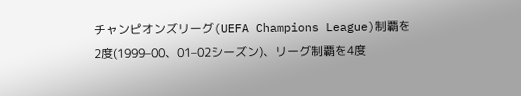チャンピオンズリーグ(UEFA Champions League)制覇を2度(1999–00、01–02シーズン)、リーグ制覇を4度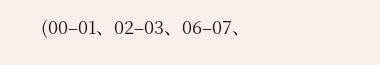(00–01、02–03、06–07、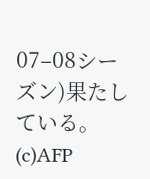07–08シーズン)果たしている。(c)AFP